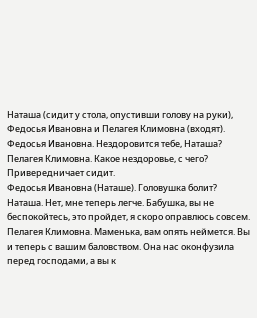Наташа (сидит у стола, опустивши голову на руки), Федосья Ивановна и Пелагея Климовна (входят).
Федосья Ивановна. Нездоровится тебе, Наташа?
Пелагея Климовна. Какое нездоровье, с чего? Привередничает сидит.
Федосья Ивановна (Наташе). Головушка болит?
Наташа. Нет, мне теперь легче. Бабушка, вы не беспокойтесь, это пройдет, я скоро оправлюсь совсем.
Пелагея Климовна. Маменька, вам опять неймется. Вы и теперь с вашим баловством. Она нас оконфузила перед господами, а вы к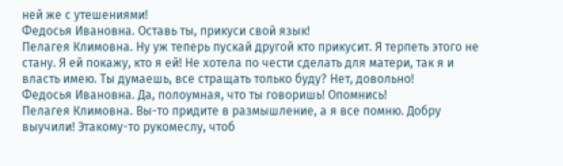ней же с утешениями!
Федосья Ивановна. Оставь ты, прикуси свой язык!
Пелагея Климовна. Ну уж теперь пускай другой кто прикусит. Я терпеть этого не стану. Я ей покажу, кто я ей! Не хотела по чести сделать для матери, так я и власть имею. Ты думаешь, все стращать только буду? Нет, довольно!
Федосья Ивановна. Да, полоумная, что ты говоришь! Опомнись!
Пелагея Климовна. Вы-то придите в размышление, а я все помню. Добру выучили! Этакому-то рукомеслу, чтоб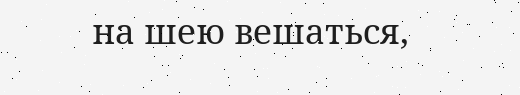на шею вешаться,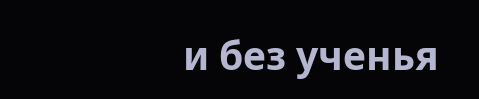и без ученья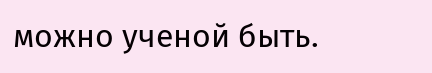можно ученой быть.